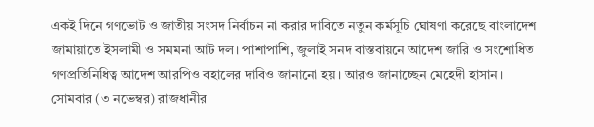একই দিনে গণভোট ও জাতীয় সংসদ নির্বাচন না করার দাবিতে নতুন কর্মসূচি ঘোষণা করেছে বাংলাদেশ জামায়াতে ইসলামী ও সমমনা আট দল। পাশাপাশি, জুলাই সনদ বাস্তবায়নে আদেশ জারি ও সংশোধিত গণপ্রতিনিধিত্ব আদেশ আরপিও বহালের দাবিও জানানো হয়। আরও জানাচ্ছেন মেহেদী হাসান।
সোমবার (৩ নভেম্বর) রাজধানীর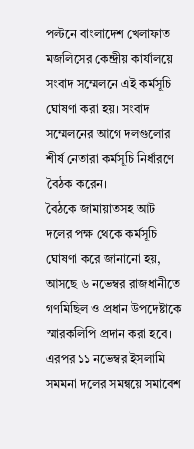পল্টনে বাংলাদেশ খেলাফাত মজলিসের কেন্দ্রীয় কার্যালয়ে সংবাদ সম্মেলনে এই কর্মসূচি ঘোষণা করা হয়। সংবাদ সম্মেলনের আগে দলগুলোর শীর্ষ নেতারা কর্মসূচি নির্ধারণে বৈঠক করেন।
বৈঠকে জামায়াতসহ আট দলের পক্ষ থেকে কর্মসূচি ঘোষণা করে জানানো হয়, আসছে ৬ নভেম্বর রাজধানীতে গণমিছিল ও প্রধান উপদেষ্টাকে স্মারকলিপি প্রদান করা হবে। এরপর ১১ নভেম্বর ইসলামি সমমনা দলের সমন্বয়ে সমাবেশ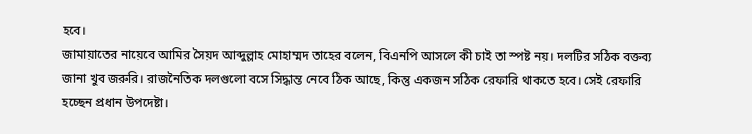হবে।
জামায়াতের নায়েবে আমির সৈয়দ আব্দুল্লাহ মোহাম্মদ তাহের বলেন, বিএনপি আসলে কী চাই তা স্পষ্ট নয়। দলটির সঠিক বক্তব্য জানা খুব জরুরি। রাজনৈতিক দলগুলো বসে সিদ্ধান্ত নেবে ঠিক আছে, কিন্তু একজন সঠিক রেফারি থাকতে হবে। সেই রেফারি হচ্ছেন প্রধান উপদেষ্টা।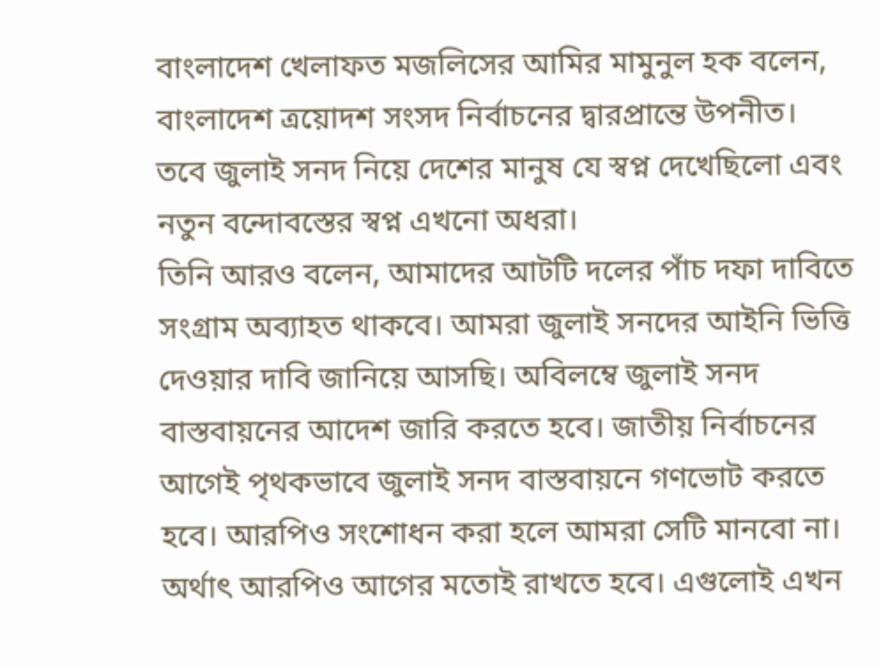বাংলাদেশ খেলাফত মজলিসের আমির মামুনুল হক বলেন, বাংলাদেশ ত্রয়োদশ সংসদ নির্বাচনের দ্বারপ্রান্তে উপনীত। তবে জুলাই সনদ নিয়ে দেশের মানুষ যে স্বপ্ন দেখেছিলো এবং নতুন বন্দোবস্তের স্বপ্ন এখনো অধরা।
তিনি আরও বলেন, আমাদের আটটি দলের পাঁচ দফা দাবিতে সংগ্রাম অব্যাহত থাকবে। আমরা জুলাই সনদের আইনি ভিত্তি দেওয়ার দাবি জানিয়ে আসছি। অবিলম্বে জুলাই সনদ বাস্তবায়নের আদেশ জারি করতে হবে। জাতীয় নির্বাচনের আগেই পৃথকভাবে জুলাই সনদ বাস্তবায়নে গণভোট করতে হবে। আরপিও সংশোধন করা হলে আমরা সেটি মানবো না। অর্থাৎ আরপিও আগের মতোই রাখতে হবে। এগুলোই এখন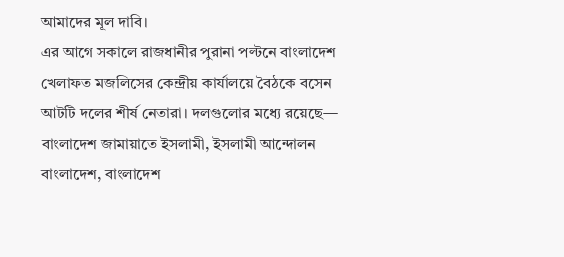আমাদের মূল দাবি।
এর আগে সকালে রাজধানীর পুরানা পল্টনে বাংলাদেশ খেলাফত মজলিসের কেন্দ্রীয় কার্যালয়ে বৈঠকে বসেন আটটি দলের শীর্ষ নেতারা। দলগুলোর মধ্যে রয়েছে— বাংলাদেশ জামায়াতে ইসলামী, ইসলামী আন্দোলন বাংলাদেশ, বাংলাদেশ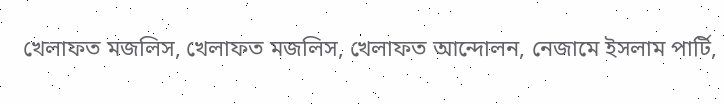খেলাফত মজলিস, খেলাফত মজলিস, খেলাফত আন্দোলন, নেজামে ইসলাম পার্টি,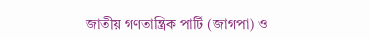জাতীয় গণতান্ত্রিক পার্টি (জাগপা) ও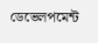ডেভেলপমেন্ট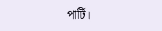পার্টি।